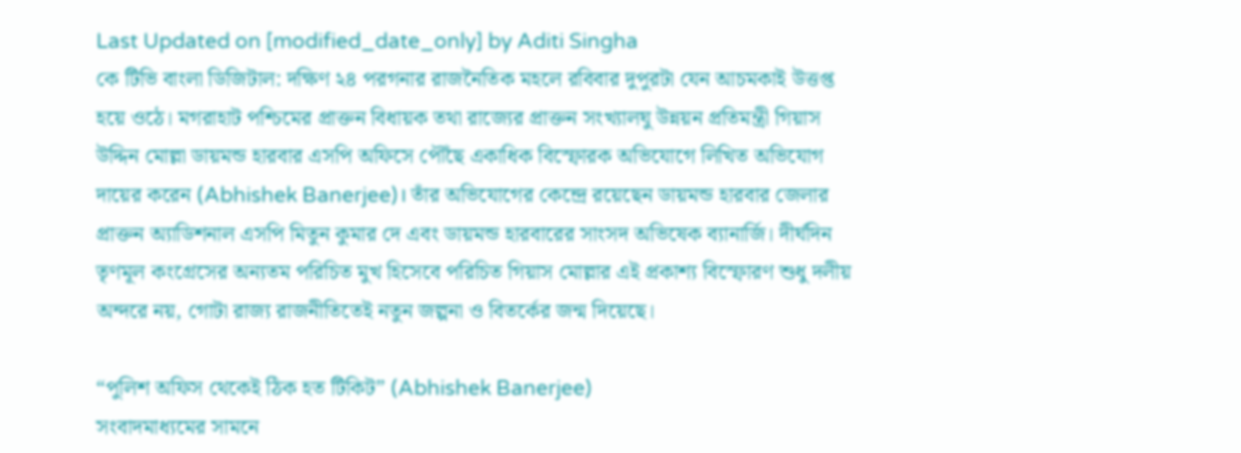Last Updated on [modified_date_only] by Aditi Singha
কে টিভি বাংলা ডিজিটাল: দক্ষিণ ২৪ পরগনার রাজনৈতিক মহলে রবিবার দুপুরটা যেন আচমকাই উত্তপ্ত হয়ে ওঠে। মগরাহাট পশ্চিমের প্রাক্তন বিধায়ক তথা রাজ্যের প্রাক্তন সংখ্যালঘু উন্নয়ন প্রতিমন্ত্রী গিয়াস উদ্দিন মোল্লা ডায়মন্ড হারবার এসপি অফিসে পৌঁছে একাধিক বিস্ফোরক অভিযোগে লিখিত অভিযোগ দায়ের করেন (Abhishek Banerjee)। তাঁর অভিযোগের কেন্দ্রে রয়েছেন ডায়মন্ড হারবার জেলার প্রাক্তন অ্যাডিশনাল এসপি মিতুন কুমার দে এবং ডায়মন্ড হারবারের সাংসদ অভিষেক ব্যানার্জি। দীর্ঘদিন তৃণমূল কংগ্রেসের অন্যতম পরিচিত মুখ হিসেবে পরিচিত গিয়াস মোল্লার এই প্রকাশ্য বিস্ফোরণ শুধু দলীয় অন্দরে নয়, গোটা রাজ্য রাজনীতিতেই নতুন জল্পনা ও বিতর্কের জন্ম দিয়েছে।

“পুলিশ অফিস থেকেই ঠিক হত টিকিট” (Abhishek Banerjee)
সংবাদমাধ্যমের সামনে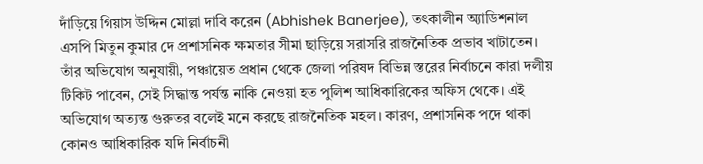দাঁড়িয়ে গিয়াস উদ্দিন মোল্লা দাবি করেন (Abhishek Banerjee), তৎকালীন অ্যাডিশনাল এসপি মিতুন কুমার দে প্রশাসনিক ক্ষমতার সীমা ছাড়িয়ে সরাসরি রাজনৈতিক প্রভাব খাটাতেন। তাঁর অভিযোগ অনুযায়ী, পঞ্চায়েত প্রধান থেকে জেলা পরিষদ বিভিন্ন স্তরের নির্বাচনে কারা দলীয় টিকিট পাবেন, সেই সিদ্ধান্ত পর্যন্ত নাকি নেওয়া হত পুলিশ আধিকারিকের অফিস থেকে। এই অভিযোগ অত্যন্ত গুরুতর বলেই মনে করছে রাজনৈতিক মহল। কারণ, প্রশাসনিক পদে থাকা কোনও আধিকারিক যদি নির্বাচনী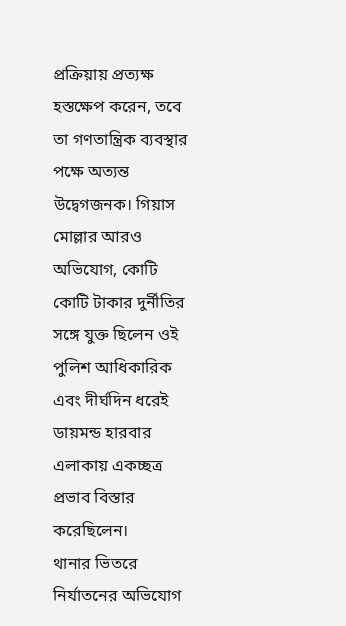প্রক্রিয়ায় প্রত্যক্ষ হস্তক্ষেপ করেন, তবে তা গণতান্ত্রিক ব্যবস্থার পক্ষে অত্যন্ত উদ্বেগজনক। গিয়াস মোল্লার আরও অভিযোগ, কোটি কোটি টাকার দুর্নীতির সঙ্গে যুক্ত ছিলেন ওই পুলিশ আধিকারিক এবং দীর্ঘদিন ধরেই ডায়মন্ড হারবার এলাকায় একচ্ছত্র প্রভাব বিস্তার করেছিলেন।
থানার ভিতরে নির্যাতনের অভিযোগ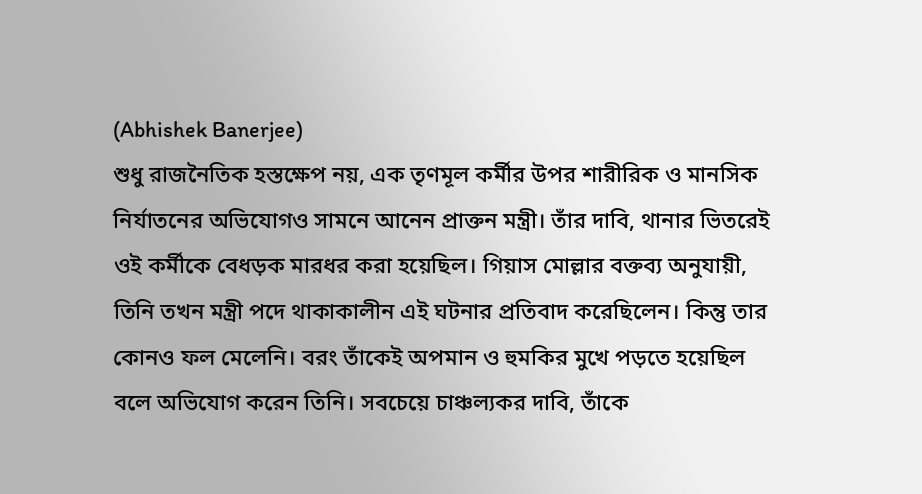(Abhishek Banerjee)
শুধু রাজনৈতিক হস্তক্ষেপ নয়, এক তৃণমূল কর্মীর উপর শারীরিক ও মানসিক নির্যাতনের অভিযোগও সামনে আনেন প্রাক্তন মন্ত্রী। তাঁর দাবি, থানার ভিতরেই ওই কর্মীকে বেধড়ক মারধর করা হয়েছিল। গিয়াস মোল্লার বক্তব্য অনুযায়ী, তিনি তখন মন্ত্রী পদে থাকাকালীন এই ঘটনার প্রতিবাদ করেছিলেন। কিন্তু তার কোনও ফল মেলেনি। বরং তাঁকেই অপমান ও হুমকির মুখে পড়তে হয়েছিল বলে অভিযোগ করেন তিনি। সবচেয়ে চাঞ্চল্যকর দাবি, তাঁকে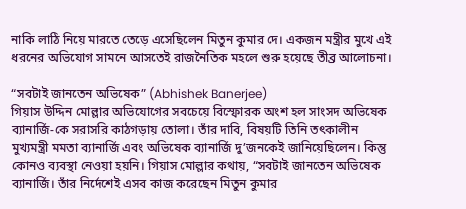নাকি লাঠি নিয়ে মারতে তেড়ে এসেছিলেন মিতুন কুমার দে। একজন মন্ত্রীর মুখে এই ধরনের অভিযোগ সামনে আসতেই রাজনৈতিক মহলে শুরু হয়েছে তীব্র আলোচনা।

“সবটাই জানতেন অভিষেক” (Abhishek Banerjee)
গিয়াস উদ্দিন মোল্লার অভিযোগের সবচেয়ে বিস্ফোরক অংশ হল সাংসদ অভিষেক ব্যানার্জি-কে সরাসরি কাঠগড়ায় তোলা। তাঁর দাবি, বিষয়টি তিনি তৎকালীন মুখ্যমন্ত্রী মমতা ব্যানার্জি এবং অভিষেক ব্যানার্জি দু’জনকেই জানিয়েছিলেন। কিন্তু কোনও ব্যবস্থা নেওয়া হয়নি। গিয়াস মোল্লার কথায়, “সবটাই জানতেন অভিষেক ব্যানার্জি। তাঁর নির্দেশেই এসব কাজ করেছেন মিতুন কুমার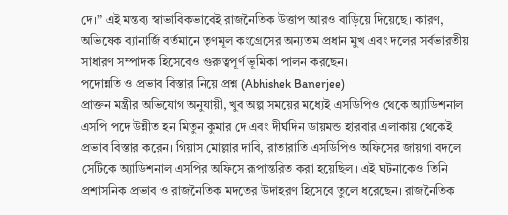দে।” এই মন্তব্য স্বাভাবিকভাবেই রাজনৈতিক উত্তাপ আরও বাড়িয়ে দিয়েছে। কারণ, অভিষেক ব্যানার্জি বর্তমানে তৃণমূল কংগ্রেসের অন্যতম প্রধান মুখ এবং দলের সর্বভারতীয় সাধারণ সম্পাদক হিসেবেও গুরুত্বপূর্ণ ভূমিকা পালন করছেন।
পদোন্নতি ও প্রভাব বিস্তার নিয়ে প্রশ্ন (Abhishek Banerjee)
প্রাক্তন মন্ত্রীর অভিযোগ অনুযায়ী, খুব অল্প সময়ের মধ্যেই এসডিপিও থেকে অ্যাডিশনাল এসপি পদে উন্নীত হন মিতুন কুমার দে এবং দীর্ঘদিন ডায়মন্ড হারবার এলাকায় থেকেই প্রভাব বিস্তার করেন। গিয়াস মোল্লার দাবি, রাতারাতি এসডিপিও অফিসের জায়গা বদলে সেটিকে অ্যাডিশনাল এসপির অফিসে রূপান্তরিত করা হয়েছিল। এই ঘটনাকেও তিনি প্রশাসনিক প্রভাব ও রাজনৈতিক মদতের উদাহরণ হিসেবে তুলে ধরেছেন। রাজনৈতিক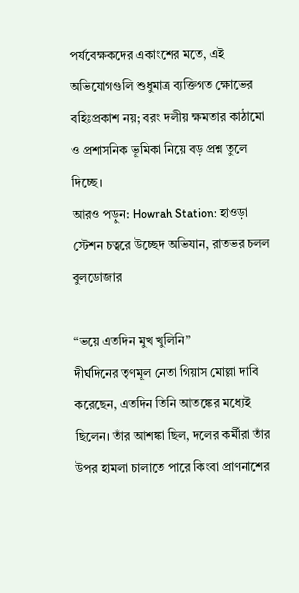পর্যবেক্ষকদের একাংশের মতে, এই অভিযোগগুলি শুধুমাত্র ব্যক্তিগত ক্ষোভের বহিঃপ্রকাশ নয়; বরং দলীয় ক্ষমতার কাঠামো ও প্রশাসনিক ভূমিকা নিয়ে বড় প্রশ্ন তুলে দিচ্ছে।
আরও পড়ুন: Howrah Station: হাওড়া স্টেশন চত্বরে উচ্ছেদ অভিযান, রাতভর চলল বুলডোজার

“ভয়ে এতদিন মুখ খুলিনি”
দীর্ঘদিনের তৃণমূল নেতা গিয়াস মোল্লা দাবি করেছেন, এতদিন তিনি আতঙ্কের মধ্যেই ছিলেন। তাঁর আশঙ্কা ছিল, দলের কর্মীরা তাঁর উপর হামলা চালাতে পারে কিংবা প্রাণনাশের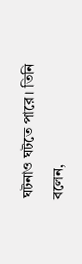ঘটনাও ঘটতে পারে। তিনি বলেন,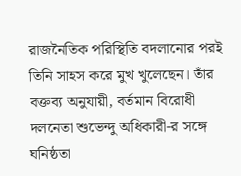রাজনৈতিক পরিস্থিতি বদলানোর পরই তিনি সাহস করে মুখ খুলেছেন। তাঁর বক্তব্য অনুযায়ী, বর্তমান বিরোধী দলনেতা শুভেন্দু অধিকারী-র সঙ্গে ঘনিষ্ঠতা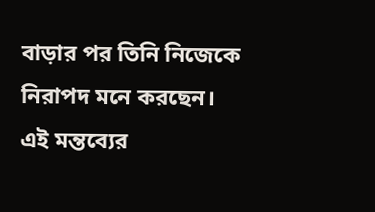বাড়ার পর তিনি নিজেকে নিরাপদ মনে করছেন। এই মন্তব্যের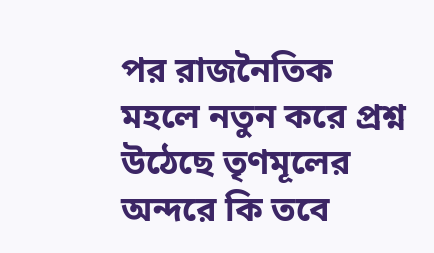পর রাজনৈতিক মহলে নতুন করে প্রশ্ন উঠেছে তৃণমূলের অন্দরে কি তবে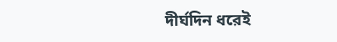দীর্ঘদিন ধরেই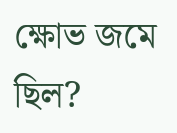ক্ষোভ জমে ছিল?